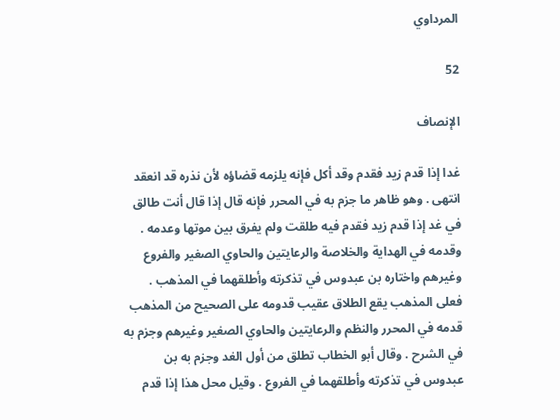المرداوي

52

الإنصاف

غدا إذا قدم زيد فقدم وقد أكل فإنه يلزمه قضاؤه لأن نذره قد انعقد انتهى . وهو ظاهر ما جزم به في المحرر فإنه قال إذا قال أنت طالق في غد إذا قدم زيد فقدم فيه طلقت ولم يفرق بين موتها وعدمه . وقدمه في الهداية والخلاصة والرعايتين والحاوي الصغير والفروع وغيرهم واختاره بن عبدوس في تذكرته وأطلقهما في المذهب . فعلى المذهب يقع الطلاق عقيب قدومه على الصحيح من المذهب قدمه في المحرر والنظم والرعايتين والحاوي الصغير وغيرهم وجزم به في الشرح . وقال أبو الخطاب تطلق من أول الغد وجزم به بن عبدوس في تذكرته وأطلقهما في الفروع . وقيل محل هذا إذا قدم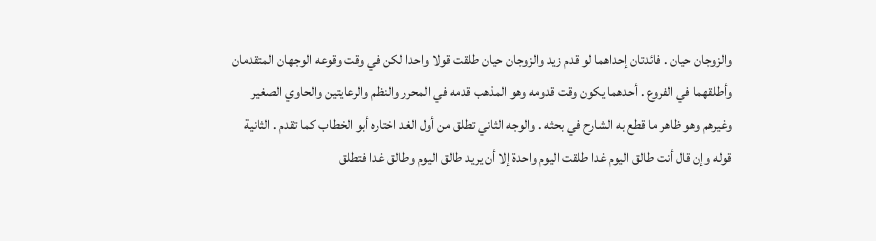والزوجان حيان . فائدتان إحداهما لو قدم زيد والزوجان حيان طلقت قولا واحدا لكن في وقت وقوعه الوجهان المتقدمان وأطلقهما في الفروع . أحدهما يكون وقت قدومه وهو المذهب قدمه في المحرر والنظم والرعايتين والحاوي الصغير وغيرهم وهو ظاهر ما قطع به الشارح في بحثه . والوجه الثاني تطلق من أول الغد اختاره أبو الخطاب كما تقدم . الثانية قوله وإن قال أنت طالق اليوم غدا طلقت اليوم واحدة إلا أن يريد طالق اليوم وطالق غدا فتطلق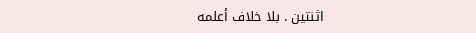اثنتين . بلا خلاف أعلمه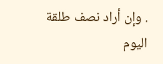. وإن أراد نصف طلقة اليوم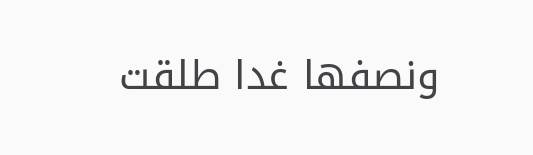ونصفها غدا طلقت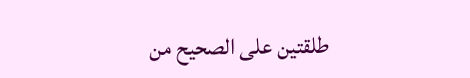طلقتين على الصحيح من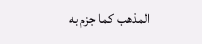المذهب كما جزم به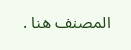المصنف هنا .